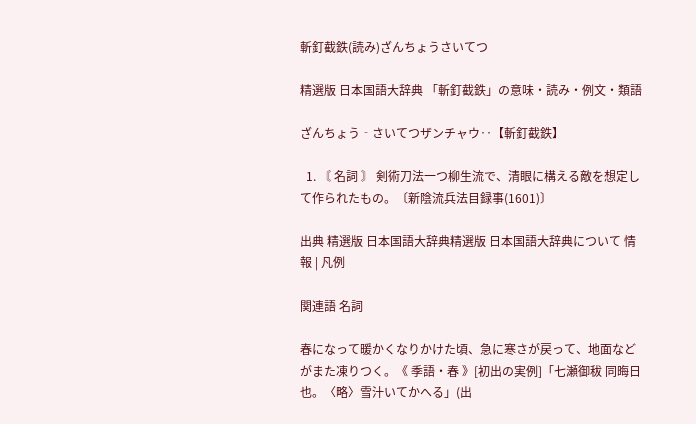斬釘截鉄(読み)ざんちょうさいてつ

精選版 日本国語大辞典 「斬釘截鉄」の意味・読み・例文・類語

ざんちょう‐さいてつザンチャウ‥【斬釘截鉄】

  1. 〘 名詞 〙 剣術刀法一つ柳生流で、清眼に構える敵を想定して作られたもの。〔新陰流兵法目録事(1601)〕

出典 精選版 日本国語大辞典精選版 日本国語大辞典について 情報 | 凡例

関連語 名詞

春になって暖かくなりかけた頃、急に寒さが戻って、地面などがまた凍りつく。《 季語・春 》[初出の実例]「七瀬御秡 同晦日也。〈略〉雪汁いてかへる」(出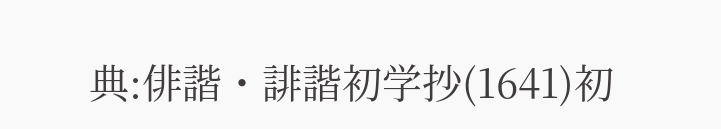典:俳諧・誹諧初学抄(1641)初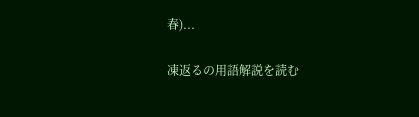春)...

凍返るの用語解説を読む